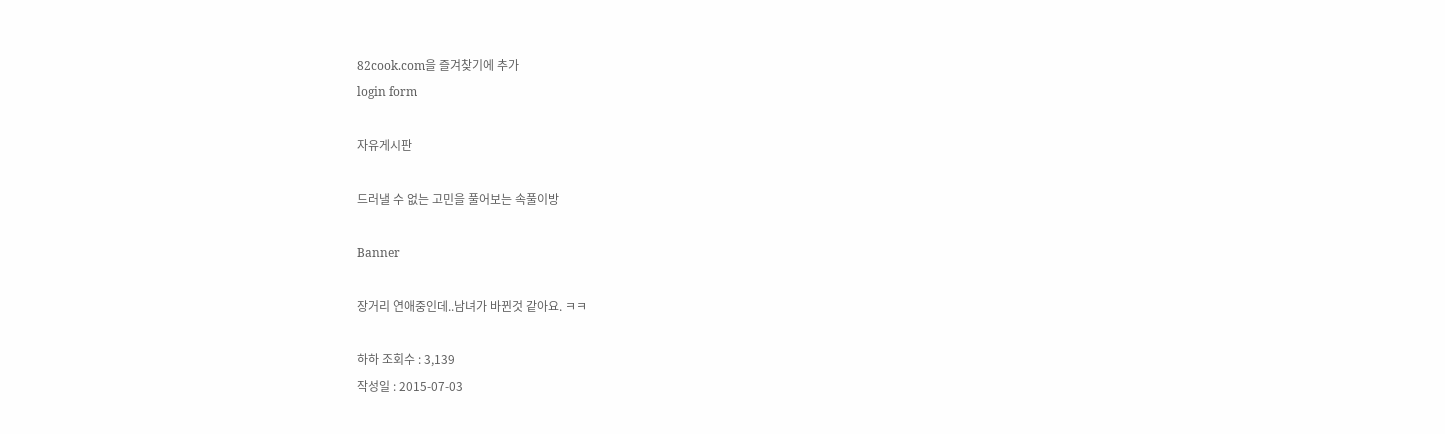82cook.com을 즐겨찾기에 추가
login form

자유게시판

드러낼 수 없는 고민을 풀어보는 속풀이방

Banner

장거리 연애중인데..남녀가 바뀐것 같아요. ㅋㅋ

하하 조회수 : 3,139
작성일 : 2015-07-03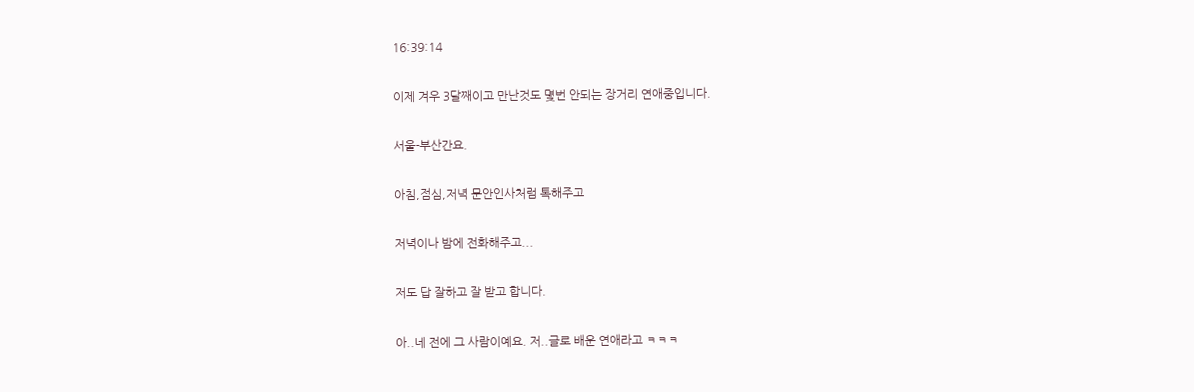16:39:14

이제 겨우 3달째이고 만난것도 몇번 안되는 장거리 연애중입니다.

서울-부산간요.

아침,점심,저녁 문안인사처럼 톡해주고

저녁이나 밤에 전화해주고...

저도 답 잘하고 잘 받고 합니다.

아..네 전에 그 사람이예요. 저..글로 배운 연애라고 ㅋㅋㅋ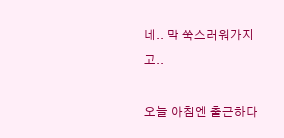네.. 막 쑥스러워가지고..

오늘 아침엔 출근하다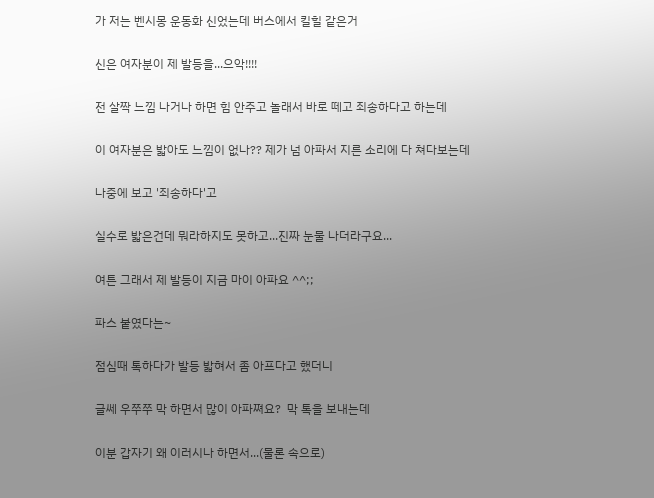가 저는 벤시몽 운동화 신었는데 버스에서 킬힐 같은거

신은 여자분이 제 발등을...으악!!!!

전 살짝 느낌 나거나 하면 힘 안주고 놀래서 바로 떼고 죄송하다고 하는데

이 여자분은 밟아도 느낌이 없나?? 제가 넘 아파서 지른 소리에 다 쳐다보는데

나중에 보고 '죄송하다'고

실수로 밟은건데 뭐라하지도 못하고...진짜 눈물 나더라구요...

여튼 그래서 제 발등이 지금 마이 아파요 ^^;;

파스 붙였다는~

점심때 톡하다가 발등 밟혀서 좀 아프다고 했더니

글쎄 우쭈쭈 막 하면서 많이 아파쪄요?  막 톡을 보내는데

이분 갑자기 왜 이러시나 하면서...(물론 속으로)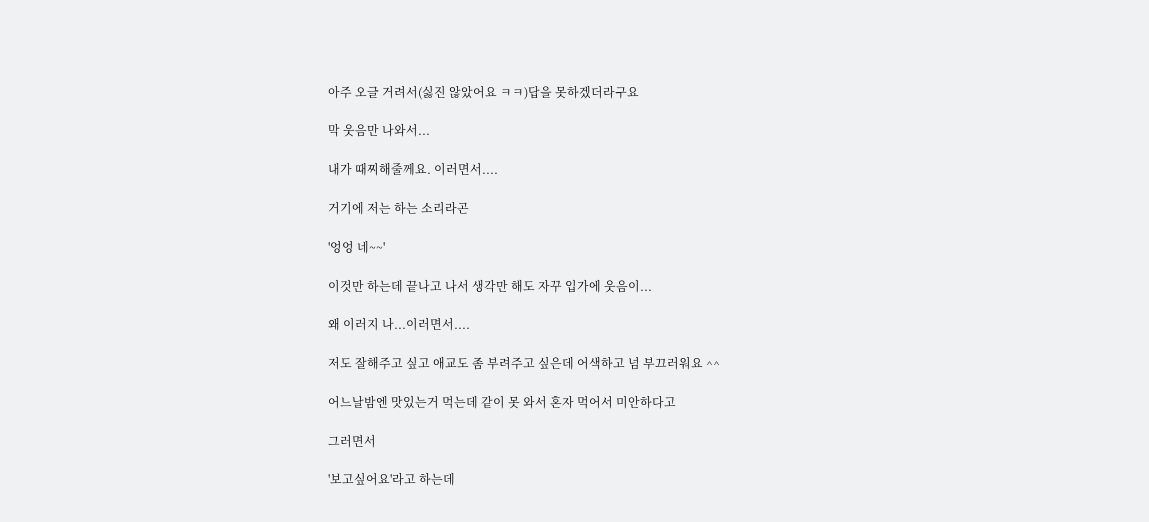아주 오글 거려서(싫진 않았어요 ㅋㅋ)답을 못하겠더라구요

막 웃음만 나와서...

내가 때찌해줄께요. 이러면서....

거기에 저는 하는 소리라곤

'엉엉 네~~'

이것만 하는데 끝나고 나서 생각만 해도 자꾸 입가에 웃음이...

왜 이러지 나...이러면서....

저도 잘해주고 싶고 애교도 좀 부려주고 싶은데 어색하고 넘 부끄러워요 ^^

어느날밤엔 맛있는거 먹는데 같이 못 와서 혼자 먹어서 미안하다고

그러면서

'보고싶어요'라고 하는데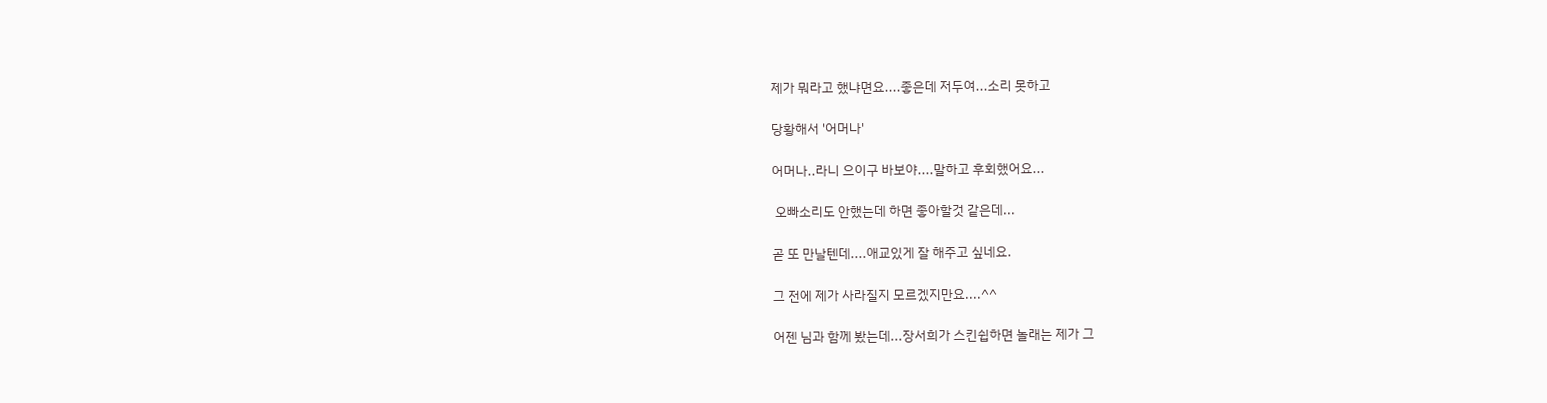제가 뭐라고 했냐면요....좋은데 저두여...소리 못하고

당황해서 '어머나'

어머나..라니 으이구 바보야....말하고 후회했어요...

 오빠소리도 안했는데 하면 좋아할것 같은데...

곧 또 만날텐데....애교있게 잘 해주고 싶네요.

그 전에 제가 사라질지 모르겠지만요....^^

어젠 님과 함께 봤는데...장서희가 스킨쉽하면 놀래는 제가 그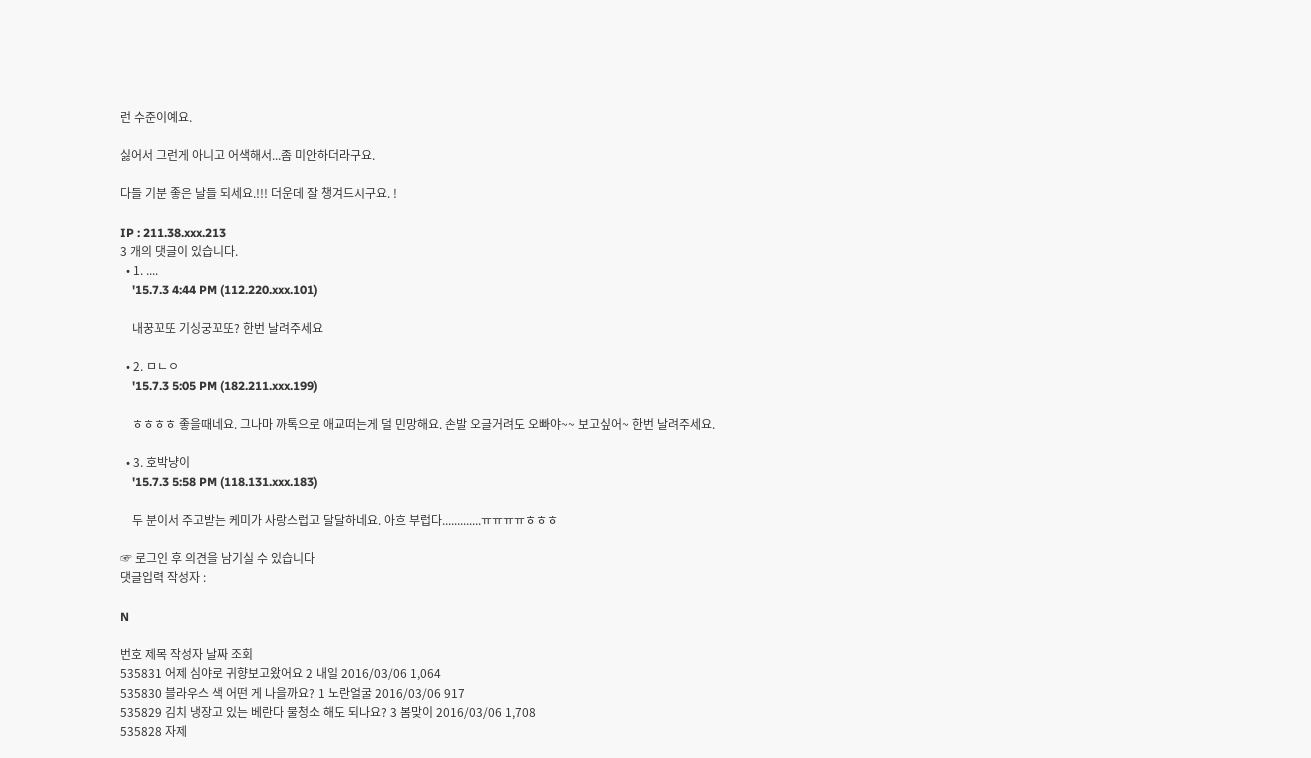런 수준이예요.

싫어서 그런게 아니고 어색해서...좀 미안하더라구요.

다들 기분 좋은 날들 되세요.!!! 더운데 잘 챙겨드시구요. !

IP : 211.38.xxx.213
3 개의 댓글이 있습니다.
  • 1. ....
    '15.7.3 4:44 PM (112.220.xxx.101)

    내꿍꼬또 기싱궁꼬또? 한번 날려주세요

  • 2. ㅁㄴㅇ
    '15.7.3 5:05 PM (182.211.xxx.199)

    ㅎㅎㅎㅎ 좋을때네요. 그나마 까톡으로 애교떠는게 덜 민망해요. 손발 오글거려도 오빠야~~ 보고싶어~ 한번 날려주세요.

  • 3. 호박냥이
    '15.7.3 5:58 PM (118.131.xxx.183)

    두 분이서 주고받는 케미가 사랑스럽고 달달하네요. 아흐 부럽다.............ㅠㅠㅠㅠㅎㅎㅎ

☞ 로그인 후 의견을 남기실 수 있습니다
댓글입력 작성자 :

N

번호 제목 작성자 날짜 조회
535831 어제 심야로 귀향보고왔어요 2 내일 2016/03/06 1,064
535830 블라우스 색 어떤 게 나을까요? 1 노란얼굴 2016/03/06 917
535829 김치 냉장고 있는 베란다 물청소 해도 되나요? 3 봄맞이 2016/03/06 1,708
535828 자제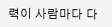력이 사람마다 다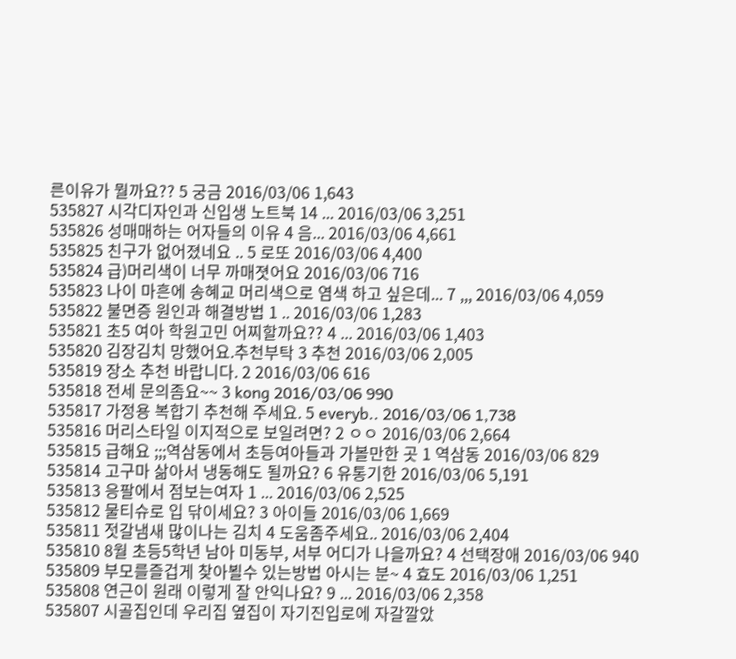른이유가 뭘까요?? 5 궁금 2016/03/06 1,643
535827 시각디자인과 신입생 노트북 14 ... 2016/03/06 3,251
535826 성매매하는 어자들의 이유 4 음... 2016/03/06 4,661
535825 친구가 없어졌네요 .. 5 로또 2016/03/06 4,400
535824 급)머리색이 너무 까매졋어요 2016/03/06 716
535823 나이 마흔에 송혜교 머리색으로 염색 하고 싶은데... 7 ,,, 2016/03/06 4,059
535822 불면증 원인과 해결방법 1 .. 2016/03/06 1,283
535821 초5 여아 학원고민 어찌할까요?? 4 ... 2016/03/06 1,403
535820 김장김치 망했어요.추천부탁 3 추천 2016/03/06 2,005
535819 장소 추천 바랍니다. 2 2016/03/06 616
535818 전세 문의좀요~~ 3 kong 2016/03/06 990
535817 가정용 복합기 추천해 주세요. 5 everyb.. 2016/03/06 1,738
535816 머리스타일 이지적으로 보일려면? 2 ㅇㅇ 2016/03/06 2,664
535815 급해요 ;;;역삼동에서 초등여아들과 가볼만한 곳 1 역삼동 2016/03/06 829
535814 고구마 삶아서 냉동해도 될까요? 6 유통기한 2016/03/06 5,191
535813 응팔에서 점보는여자 1 ... 2016/03/06 2,525
535812 물티슈로 입 닦이세요? 3 아이들 2016/03/06 1,669
535811 젓갈냄새 많이나는 김치 4 도움좀주세요.. 2016/03/06 2,404
535810 8월 초등5학년 남아 미동부, 서부 어디가 나을까요? 4 선택장애 2016/03/06 940
535809 부모를즐겁게 찾아뵐수 있는방법 아시는 분~ 4 효도 2016/03/06 1,251
535808 연근이 원래 이렇게 잘 안익나요? 9 ... 2016/03/06 2,358
535807 시골집인데 우리집 옆집이 자기진입로에 자갈깔았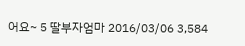어요~ 5 딸부자엄마 2016/03/06 3,584